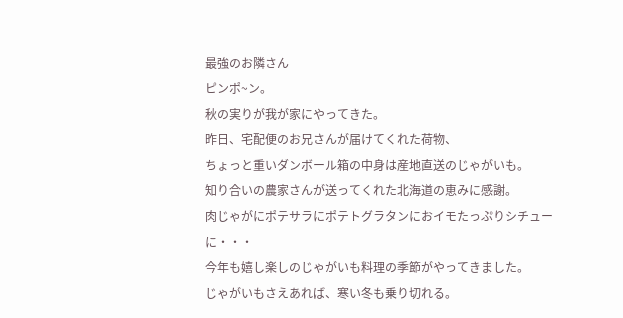最強のお隣さん
ピンポ~ン。
秋の実りが我が家にやってきた。
昨日、宅配便のお兄さんが届けてくれた荷物、
ちょっと重いダンボール箱の中身は産地直送のじゃがいも。
知り合いの農家さんが送ってくれた北海道の恵みに感謝。
肉じゃがにポテサラにポテトグラタンにおイモたっぷりシチューに・・・
今年も嬉し楽しのじゃがいも料理の季節がやってきました。
じゃがいもさえあれば、寒い冬も乗り切れる。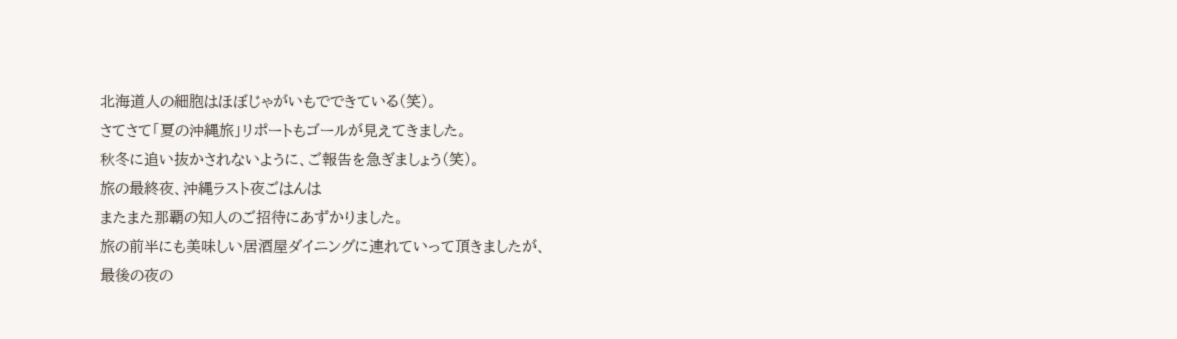北海道人の細胞はほぼじゃがいもでできている(笑)。
さてさて「夏の沖縄旅」リポートもゴールが見えてきました。
秋冬に追い抜かされないように、ご報告を急ぎましょう(笑)。
旅の最終夜、沖縄ラスト夜ごはんは
またまた那覇の知人のご招待にあずかりました。
旅の前半にも美味しい居酒屋ダイニングに連れていって頂きましたが、
最後の夜の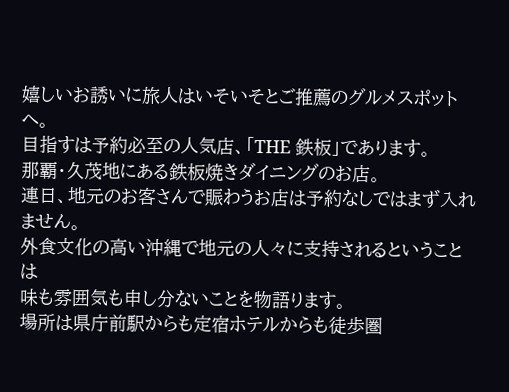嬉しいお誘いに旅人はいそいそとご推薦のグルメスポットへ。
目指すは予約必至の人気店、「THE 鉄板」であります。
那覇・久茂地にある鉄板焼きダイニングのお店。
連日、地元のお客さんで賑わうお店は予約なしではまず入れません。
外食文化の高い沖縄で地元の人々に支持されるということは
味も雰囲気も申し分ないことを物語ります。
場所は県庁前駅からも定宿ホテルからも徒歩圏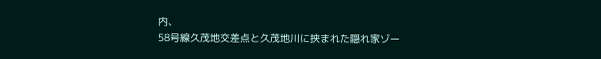内、
58号線久茂地交差点と久茂地川に挟まれた隠れ家ゾー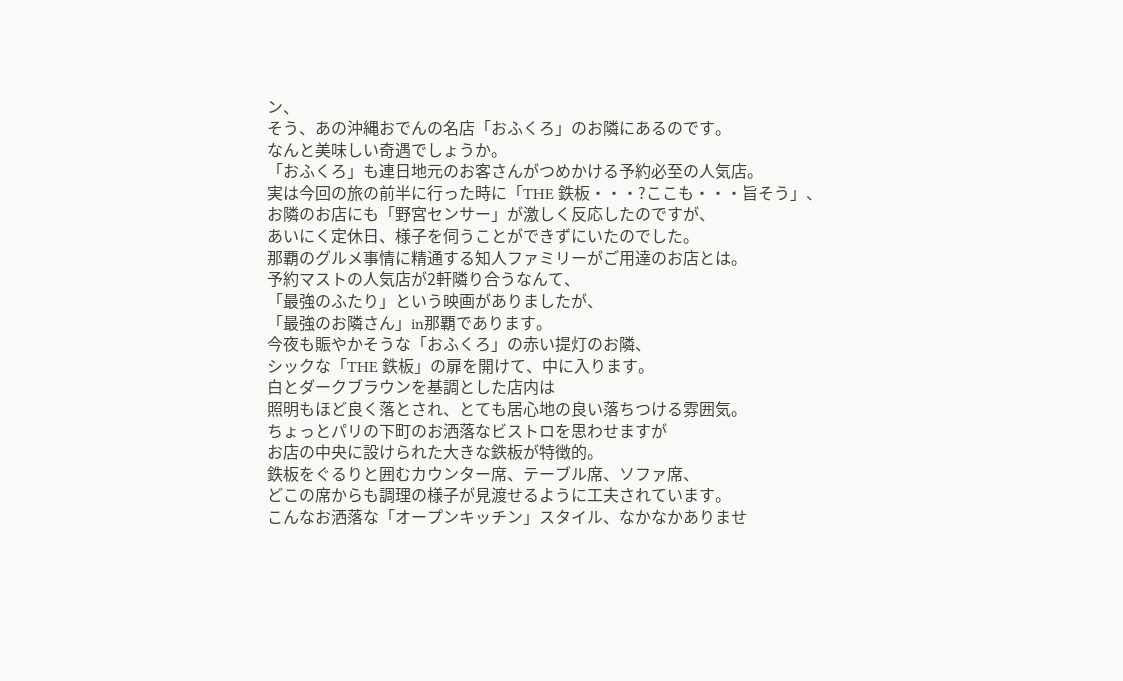ン、
そう、あの沖縄おでんの名店「おふくろ」のお隣にあるのです。
なんと美味しい奇遇でしょうか。
「おふくろ」も連日地元のお客さんがつめかける予約必至の人気店。
実は今回の旅の前半に行った時に「THE 鉄板・・・?ここも・・・旨そう」、
お隣のお店にも「野宮センサー」が激しく反応したのですが、
あいにく定休日、様子を伺うことができずにいたのでした。
那覇のグルメ事情に精通する知人ファミリーがご用達のお店とは。
予約マストの人気店が2軒隣り合うなんて、
「最強のふたり」という映画がありましたが、
「最強のお隣さん」in那覇であります。
今夜も賑やかそうな「おふくろ」の赤い提灯のお隣、
シックな「THE 鉄板」の扉を開けて、中に入ります。
白とダークブラウンを基調とした店内は
照明もほど良く落とされ、とても居心地の良い落ちつける雰囲気。
ちょっとパリの下町のお洒落なビストロを思わせますが
お店の中央に設けられた大きな鉄板が特徴的。
鉄板をぐるりと囲むカウンター席、テーブル席、ソファ席、
どこの席からも調理の様子が見渡せるように工夫されています。
こんなお洒落な「オープンキッチン」スタイル、なかなかありませ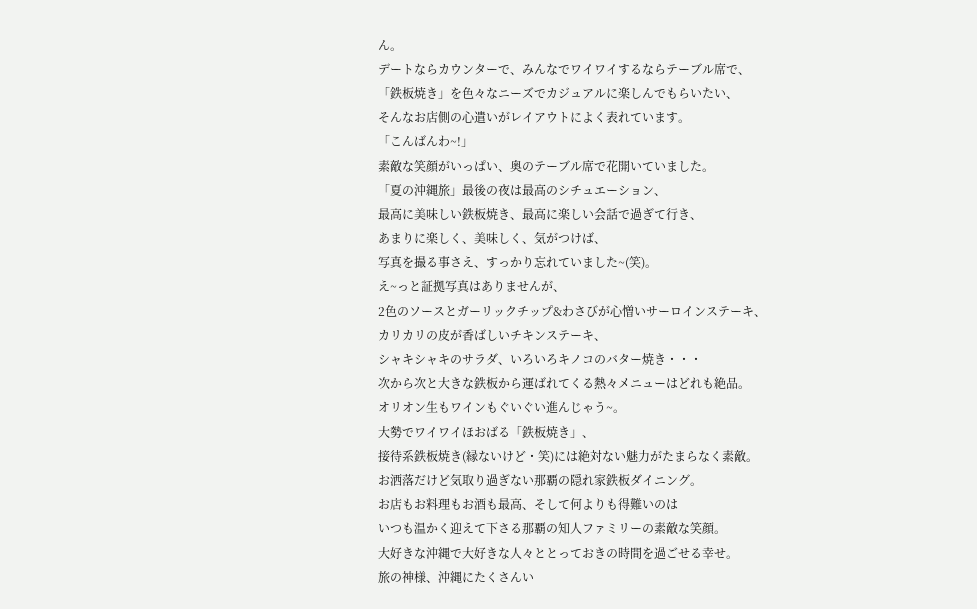ん。
デートならカウンターで、みんなでワイワイするならテーブル席で、
「鉄板焼き」を色々なニーズでカジュアルに楽しんでもらいたい、
そんなお店側の心遣いがレイアウトによく表れています。
「こんばんわ~!」
素敵な笑顔がいっぱい、奥のテーブル席で花開いていました。
「夏の沖縄旅」最後の夜は最高のシチュエーション、
最高に美味しい鉄板焼き、最高に楽しい会話で過ぎて行き、
あまりに楽しく、美味しく、気がつけば、
写真を撮る事さえ、すっかり忘れていました~(笑)。
え~っと証拠写真はありませんが、
2色のソースとガーリックチップ&わさびが心憎いサーロインステーキ、
カリカリの皮が香ばしいチキンステーキ、
シャキシャキのサラダ、いろいろキノコのバター焼き・・・
次から次と大きな鉄板から運ばれてくる熱々メニューはどれも絶品。
オリオン生もワインもぐいぐい進んじゃう~。
大勢でワイワイほおばる「鉄板焼き」、
接待系鉄板焼き(縁ないけど・笑)には絶対ない魅力がたまらなく素敵。
お洒落だけど気取り過ぎない那覇の隠れ家鉄板ダイニング。
お店もお料理もお酒も最高、そして何よりも得難いのは
いつも温かく迎えて下さる那覇の知人ファミリーの素敵な笑顔。
大好きな沖縄で大好きな人々ととっておきの時間を過ごせる幸せ。
旅の神様、沖縄にたくさんい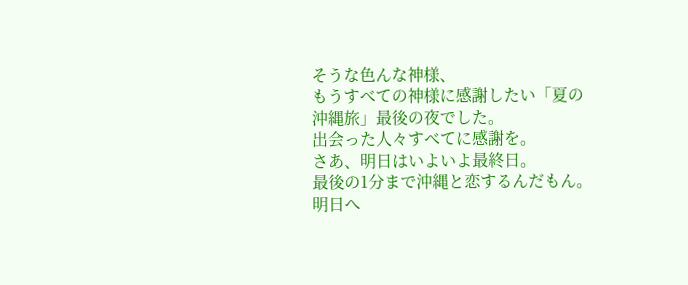そうな色んな神様、
もうすべての神様に感謝したい「夏の沖縄旅」最後の夜でした。
出会った人々すべてに感謝を。
さあ、明日はいよいよ最終日。
最後の1分まで沖縄と恋するんだもん。
明日へ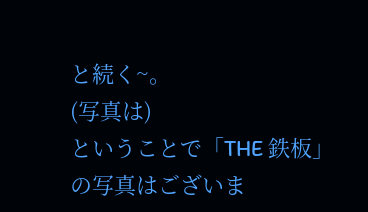と続く~。
(写真は)
ということで「THE 鉄板」の写真はございま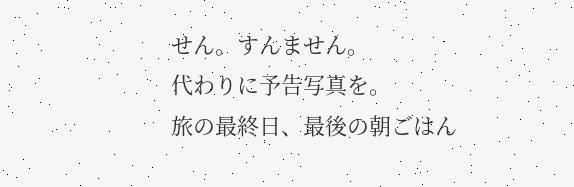せん。すんません。
代わりに予告写真を。
旅の最終日、最後の朝ごはん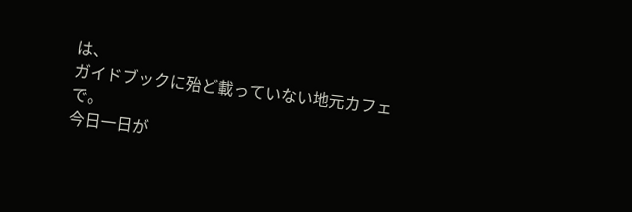は、
ガイドブックに殆ど載っていない地元カフェで。
今日一日が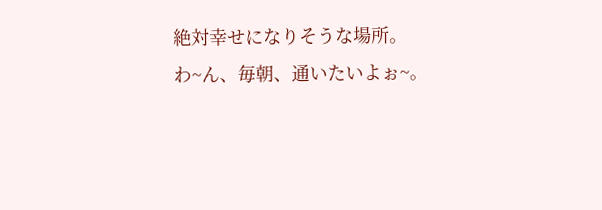絶対幸せになりそうな場所。
わ~ん、毎朝、通いたいよぉ~。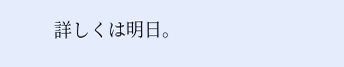詳しくは明日。